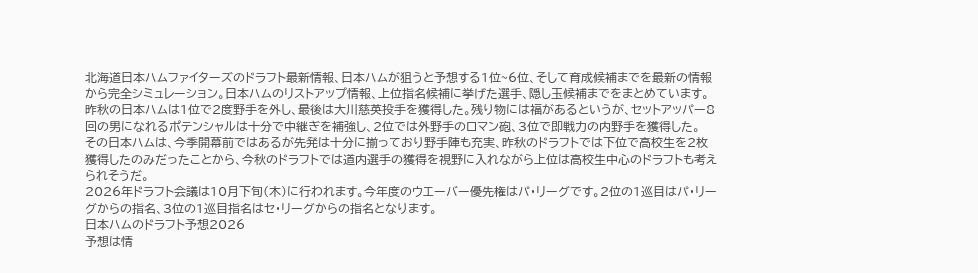北海道日本ハムファイターズのドラフト最新情報、日本ハムが狙うと予想する1位~6位、そして育成候補までを最新の情報から完全シミュレーション。日本ハムのリストアップ情報、上位指名候補に挙げた選手、隠し玉候補までをまとめています。
昨秋の日本ハムは1位で2度野手を外し、最後は大川慈英投手を獲得した。残り物には福があるというが、セットアッパー8回の男になれるポテンシャルは十分で中継ぎを補強し、2位では外野手のロマン砲、3位で即戦力の内野手を獲得した。
その日本ハムは、今季開幕前ではあるが先発は十分に揃っており野手陣も充実、昨秋のドラフトでは下位で高校生を2枚獲得したのみだったことから、今秋のドラフトでは道内選手の獲得を視野に入れながら上位は高校生中心のドラフトも考えられそうだ。
2026年ドラフト会議は10月下旬(木)に行われます。今年度のウエーバー優先権はパ・リーグです。2位の1巡目はパ・リーグからの指名、3位の1巡目指名はセ・リーグからの指名となります。
日本ハムのドラフト予想2026
予想は情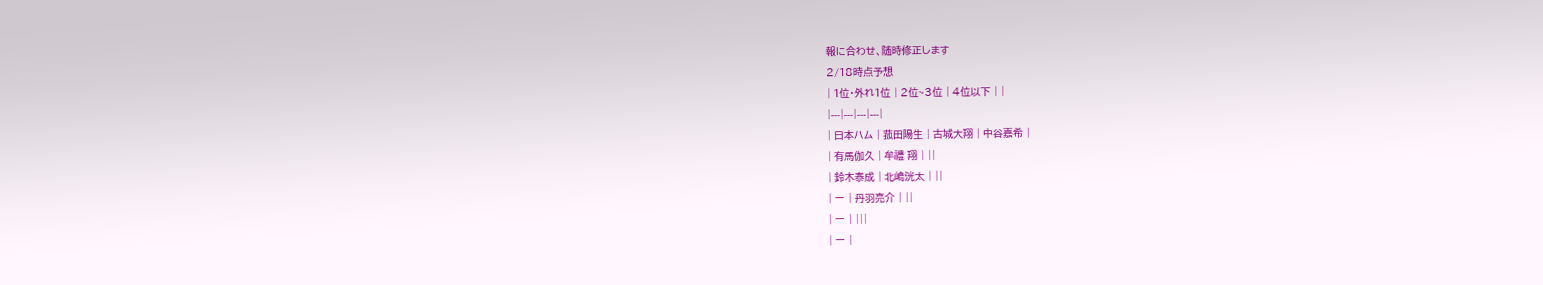報に合わせ、随時修正します
2/18時点予想
| 1位・外れ1位 | 2位~3位 | 4位以下 | |
|---|---|---|---|
| 日本ハム | 菰田陽生 | 古城大翔 | 中谷嘉希 |
| 有馬伽久 | 牟禮 翔 | ||
| 鈴木泰成 | 北嶋洸太 | ||
| ー | 丹羽亮介 | ||
| ー | |||
| ー |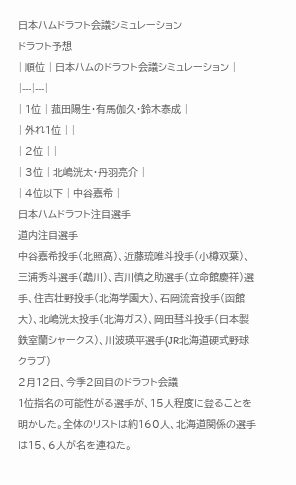日本ハムドラフト会議シミュレーション
ドラフト予想
| 順位 | 日本ハムのドラフト会議シミュレーション |
|---|---|
| 1位 | 菰田陽生・有馬伽久・鈴木泰成 |
| 外れ1位 | |
| 2位 | |
| 3位 | 北嶋洸太・丹羽亮介 |
| 4位以下 | 中谷嘉希 |
日本ハムドラフト注目選手
道内注目選手
中谷嘉希投手(北照高)、近藤琉唯斗投手(小樽双葉)、三浦秀斗選手(鵡川)、吉川慎之助選手(立命館慶祥)選手、住吉壮野投手(北海学園大)、石岡流音投手(函館大)、北嶋洸太投手(北海ガス)、岡田彗斗投手(日本製鉄室蘭シャークス)、川波瑛平選手(JR北海道硬式野球クラブ)
2月12日、今季2回目のドラフト会議
1位指名の可能性がる選手が、15人程度に登ることを明かした。全体のリストは約160人、北海道関係の選手は15、6人が名を連ねた。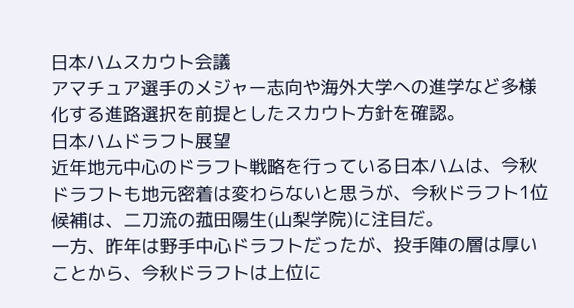日本ハムスカウト会議
アマチュア選手のメジャー志向や海外大学への進学など多様化する進路選択を前提としたスカウト方針を確認。
日本ハムドラフト展望
近年地元中心のドラフト戦略を行っている日本ハムは、今秋ドラフトも地元密着は変わらないと思うが、今秋ドラフト1位候補は、二刀流の菰田陽生(山梨学院)に注目だ。
一方、昨年は野手中心ドラフトだったが、投手陣の層は厚いことから、今秋ドラフトは上位に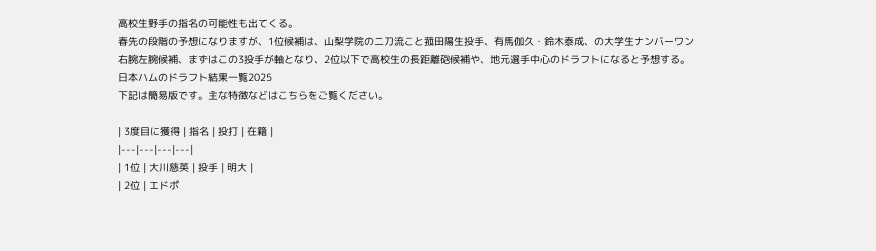高校生野手の指名の可能性も出てくる。
春先の段階の予想になりますが、1位候補は、山梨学院の二刀流こと菰田陽生投手、有馬伽久・鈴木泰成、の大学生ナンバーワン右腕左腕候補、まずはこの3投手が軸となり、2位以下で高校生の長距離砲候補や、地元選手中心のドラフトになると予想する。
日本ハムのドラフト結果一覧2025
下記は簡易版です。主な特徴などはこちらをご覧ください。

| 3度目に獲得 | 指名 | 投打 | 在籍 |
|---|---|---|---|
| 1位 | 大川慈英 | 投手 | 明大 |
| 2位 | エドポ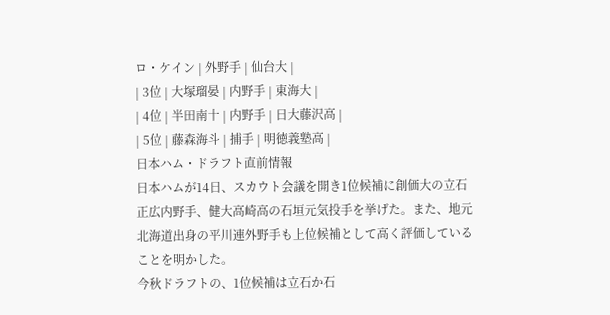ロ・ケイン | 外野手 | 仙台大 |
| 3位 | 大塚瑠晏 | 内野手 | 東海大 |
| 4位 | 半田南十 | 内野手 | 日大藤沢高 |
| 5位 | 藤森海斗 | 捕手 | 明徳義塾高 |
日本ハム・ドラフト直前情報
日本ハムが14日、スカウト会議を開き1位候補に創価大の立石正広内野手、健大高崎高の石垣元気投手を挙げた。また、地元北海道出身の平川連外野手も上位候補として高く評価していることを明かした。
今秋ドラフトの、1位候補は立石か石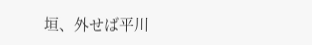垣、外せば平川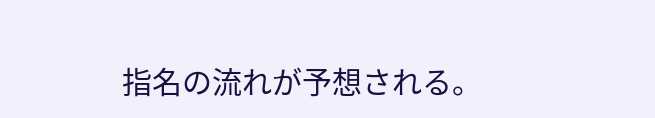指名の流れが予想される。